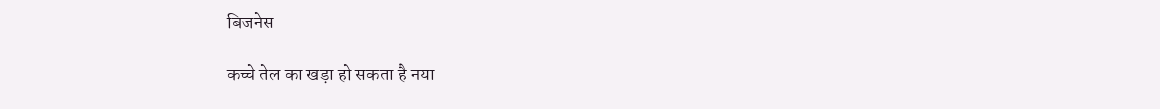बिजनेस

कच्चे तेल का खड़ा हो सकता है नया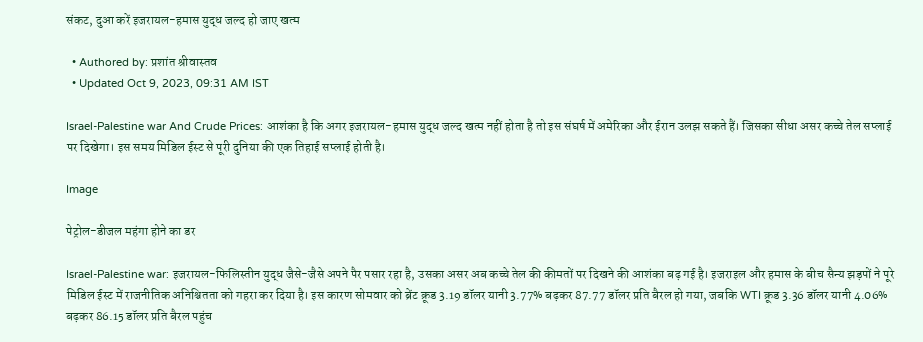संकट, दुआ करें इजरायल-हमास युद्ध जल्द हो जाए खत्म

  • Authored by: प्रशांत श्रीवास्तव
  • Updated Oct 9, 2023, 09:31 AM IST

Israel-Palestine war And Crude Prices: आशंका है कि अगर इजरायल-हमास युद्ध जल्द खत्म नहीं होता है तो इस संघर्ष में अमेरिका और ईरान उलझ सकते हैं। जिसका सीधा असर कच्चे तेल सप्लाई पर दिखेगा। इस समय मिडिल ईस्ट से पूरी दुनिया की एक तिहाई सप्लाई होती है।

Image

पेट्रोल-डीजल महंगा होने का डर

Israel-Palestine war: इजरायल-फिलिस्तीन युद्ध जैसे-जैसे अपने पैर पसार रहा है, उसका असर अब कच्चे तेल की कीमतों पर दिखने की आशंका बढ़ गई है। इजराइल और हमास के बीच सैन्य झड़पों ने पूरे मिडिल ईस्ट में राजनीतिक अनिश्चितता को गहरा कर दिया है। इस कारण सोमवार को ब्रेंट क्रूड 3.19 डॉलर यानी 3.77% बढ़कर 87.77 डॉलर प्रति बैरल हो गया, जबकि WTI क्रूड 3.36 डॉलर यानी 4.06% बढ़कर 86.15 डॉलर प्रति बैरल पहुंच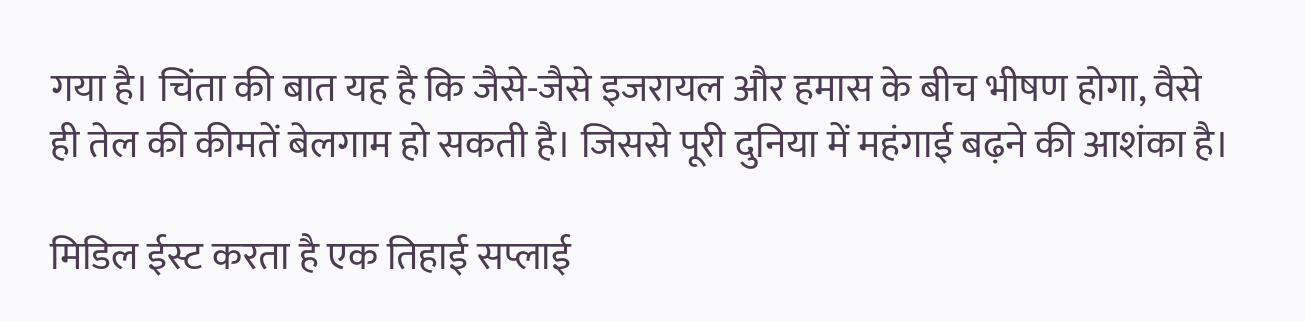गया है। चिंता की बात यह है कि जैसे-जैसे इजरायल और हमास के बीच भीषण होगा, वैसे ही तेल की कीमतें बेलगाम हो सकती है। जिससे पूरी दुनिया में महंगाई बढ़ने की आशंका है।

मिडिल ईस्ट करता है एक तिहाई सप्लाई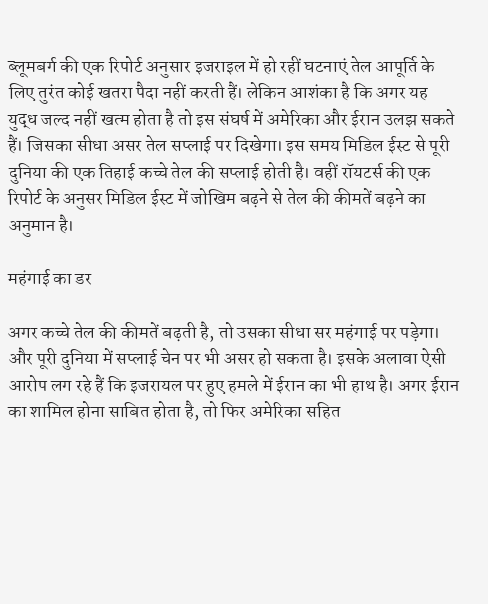ब्लूमबर्ग की एक रिपोर्ट अनुसार इजराइल में हो रहीं घटनाएं तेल आपूर्ति के लिए तुरंत कोई खतरा पैदा नहीं करती हैं। लेकिन आशंका है कि अगर यह युद्ध जल्द नहीं खत्म होता है तो इस संघर्ष में अमेरिका और ईरान उलझ सकते हैं। जिसका सीधा असर तेल सप्लाई पर दिखेगा। इस समय मिडिल ईस्ट से पूरी दुनिया की एक तिहाई कच्चे तेल की सप्लाई होती है। वहीं रॉयटर्स की एक रिपोर्ट के अनुसर मिडिल ईस्ट में जोखिम बढ़ने से तेल की कीमतें बढ़ने का अनुमान है।

महंगाई का डर

अगर कच्चे तेल की कीमतें बढ़ती है, तो उसका सीधा सर महंगाई पर पड़ेगा। और पूरी दुनिया में सप्लाई चेन पर भी असर हो सकता है। इसके अलावा ऐसी आरोप लग रहे हैं कि इजरायल पर हुए हमले में ईरान का भी हाथ है। अगर ईरान का शामिल होना साबित होता है, तो फिर अमेरिका सहित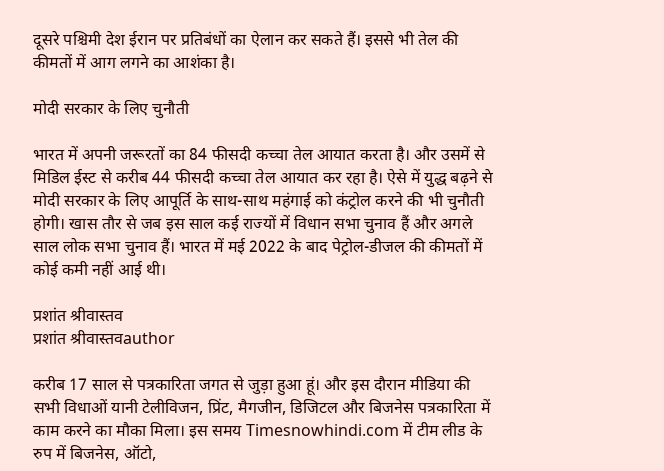दूसरे पश्चिमी देश ईरान पर प्रतिबंधों का ऐलान कर सकते हैं। इससे भी तेल की कीमतों में आग लगने का आशंका है।

मोदी सरकार के लिए चुनौती

भारत में अपनी जरूरतों का 84 फीसदी कच्चा तेल आयात करता है। और उसमें से मिडिल ईस्ट से करीब 44 फीसदी कच्चा तेल आयात कर रहा है। ऐसे में युद्ध बढ़ने से मोदी सरकार के लिए आपूर्ति के साथ-साथ महंगाई को कंट्रोल करने की भी चुनौती होगी। खास तौर से जब इस साल कई राज्यों में विधान सभा चुनाव हैं और अगले साल लोक सभा चुनाव हैं। भारत में मई 2022 के बाद पेट्रोल-डीजल की कीमतों में कोई कमी नहीं आई थी।

प्रशांत श्रीवास्तव
प्रशांत श्रीवास्तवauthor

करीब 17 साल से पत्रकारिता जगत से जुड़ा हुआ हूं। और इस दौरान मीडिया की सभी विधाओं यानी टेलीविजन, प्रिंट, मैगजीन, डिजिटल और बिजनेस पत्रकारिता में काम करने का मौका मिला। इस समय Timesnowhindi.com में टीम लीड के रुप में बिजनेस, ऑटो,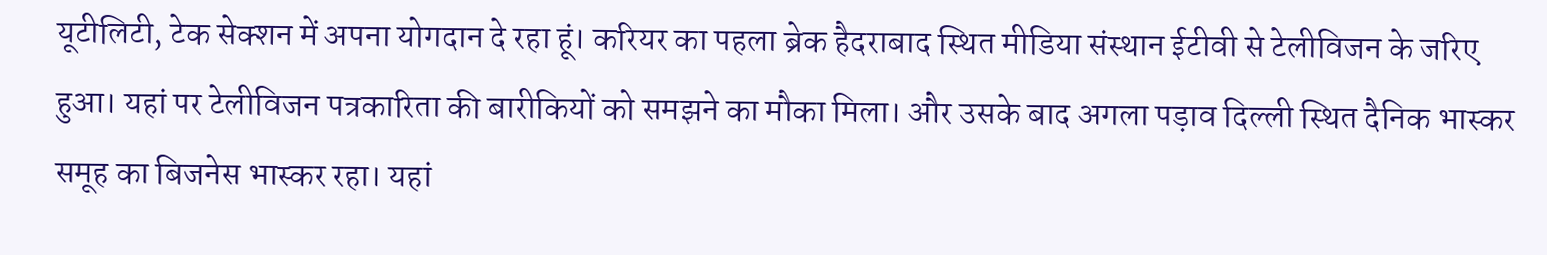यूटीलिटी, टेक सेक्शन में अपना योगदान दे रहा हूं। करियर का पहला ब्रेक हैदराबाद स्थित मीडिया संस्थान ईटीवी से टेलीविजन के जरिए हुआ। यहां पर टेलीविजन पत्रकारिता की बारीकियों को समझने का मौका मिला। और उसके बाद अगला पड़ाव दिल्ली स्थित दैनिक भास्कर समूह का बिजनेस भास्कर रहा। यहां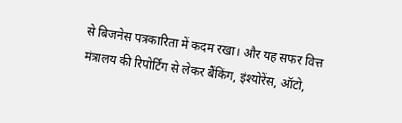से बिजनेस पत्रकारिता में कदम रखा। और यह सफर वित्त मंत्रालय की रिपोर्टिंग से लेकर बैंकिंग, इंश्योरेंस, ऑटो,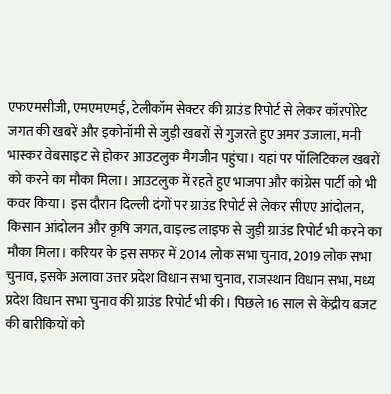एफएमसीजी, एमएमएमई, टेलीकॉम सेक्टर की ग्राउंड रिपोर्ट से लेकर कॉरपोरेट जगत की खबरें और इकोनॉमी से जुड़ी खबरों से गुजरते हुए अमर उजाला, मनी भास्कर वेबसाइट से होकर आउटलुक मैगजीन पहुंचा। यहां पर पॉलिटिकल खबरों को करने का मौका मिला। आउटलुक में रहते हुए भाजपा और कांग्रेस पार्टी को भी कवर किया। इस दौरान दिल्ली दंगों पर ग्राउंड रिपोर्ट से लेकर सीएए आंदोलन, किसान आंदोलन और कृषि जगत, वाइल्ड लाइफ से जुड़ी ग्राउंड रिपोर्ट भी करने का मौका मिला। करियर के इस सफर में 2014 लोक सभा चुनाव, 2019 लोक सभा चुनाव, इसके अलावा उत्तर प्रदेश विधान सभा चुनाव, राजस्थान विधान सभा, मध्य प्रदेश विधान सभा चुनाव की ग्राउंड रिपोर्ट भी की। पिछले 16 साल से केंद्रीय बजट की बारीकियों को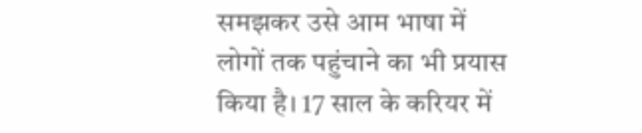समझकर उसे आम भाषा में लोगों तक पहुंचाने का भी प्रयास किया है। 17 साल के करियर में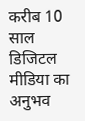करीब 10 साल डिजिटल मीडिया का अनुभव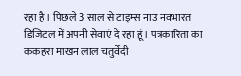रहा है। पिछले 3 साल से टाइम्स नाउ नवभारत डिजिटल में अपनी सेवाएं दे रहा हूं। पत्रकारिता का ककहरा माखन लाल चतुर्वेदी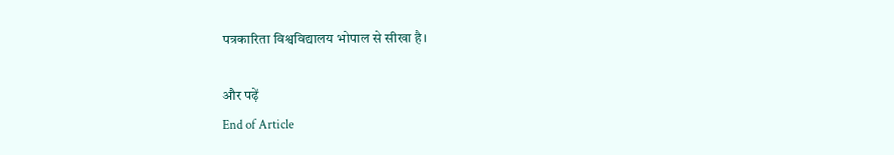पत्रकारिता विश्वविद्यालय भोपाल से सीखा है।

और पढ़ें
End of Article